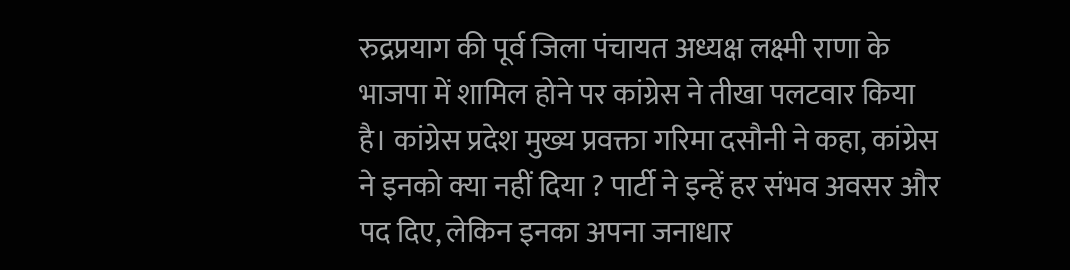रुद्रप्रयाग की पूर्व जिला पंचायत अध्यक्ष लक्ष्मी राणा के भाजपा में शामिल होने पर कांग्रेस ने तीखा पलटवार किया है। कांग्रेस प्रदेश मुख्य प्रवक्ता गरिमा दसौनी ने कहा, कांग्रेस ने इनको क्या नहीं दिया ? पार्टी ने इन्हें हर संभव अवसर और पद दिए, लेकिन इनका अपना जनाधार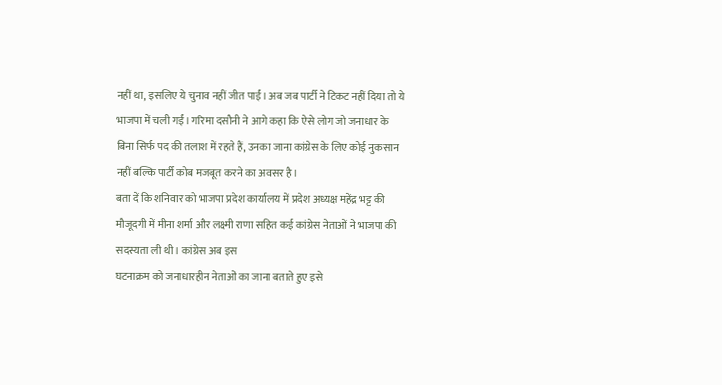नहीं था, इसलिए ये चुनाव नहीं जीत पाईं। अब जब पार्टी ने टिकट नहीं दिया तो ये भाजपा में चली गईं। गरिमा दसौनी ने आगे कहा कि ऐसे लोग जो जनाधार के बिना सिर्फ पद की तलाश में रहते हैं, उनका जाना कांग्रेस के लिए कोई नुकसान नहीं बल्कि पार्टी कोब मजबूत करने का अवसर है।
बता दें कि शनिवार को भाजपा प्रदेश कार्यालय में प्रदेश अध्यक्ष महेंद्र भट्ट की मौजूदगी में मीना शर्मा और लक्ष्मी राणा सहित कई कांग्रेस नेताओं ने भाजपा की सदस्यता ली थी। कांग्रेस अब इस
घटनाक्रम को जनाधारहीन नेताओं का जाना बताते हुए इसे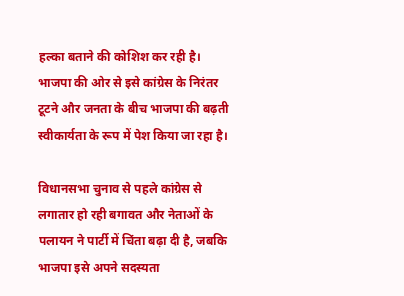हल्का बताने की कोशिश कर रही है। भाजपा की ओर से इसे कांग्रेस के निरंतर टूटने और जनता के बीच भाजपा की बढ़ती स्वीकार्यता के रूप में पेश किया जा रहा है।

विधानसभा चुनाव से पहले कांग्रेस से लगातार हो रही बगावत और नेताओं के पलायन ने पार्टी में चिंता बढ़ा दी है, जबकि भाजपा इसे अपने सदस्यता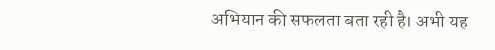अभियान की सफलता बता रही है। अभी यह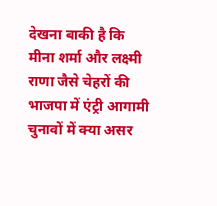देखना बाकी है कि मीना शर्मा और लक्ष्मी राणा जैसे चेहरों की भाजपा में एंट्री आगामी चुनावों में क्या असर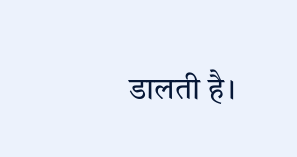डालती है।